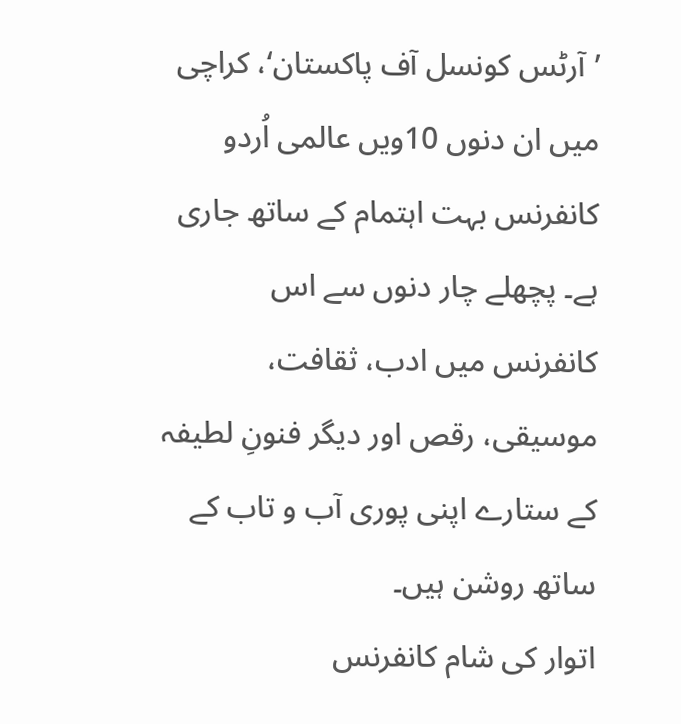’آرٹس کونسل آف پاکستان‘، کراچی میں ان دنوں 10ویں عالمی اُردو کانفرنس بہت اہتمام کے ساتھ جاری ہے۔ پچھلے چار دنوں سے اس کانفرنس میں ادب، ثقافت، موسیقی، رقص اور دیگر فنونِ لطیفہ کے ستارے اپنی پوری آب و تاب کے ساتھ روشن ہیں۔
اتوار کی شام کانفرنس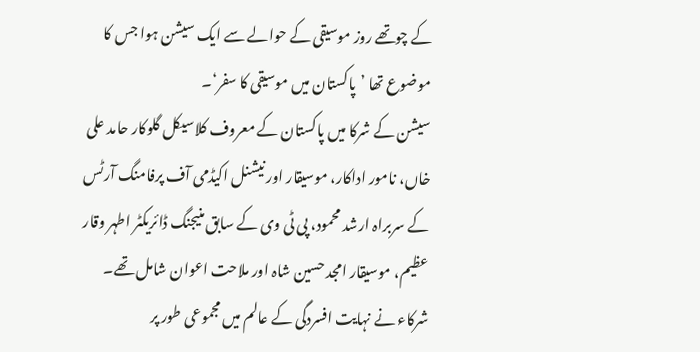کے چوتھے روز موسیقی کے حوالے سے ایک سیشن ہوا جس کا موضوع تھا ’پاکستان میں موسیقی کا سفر‘۔
سیشن کے شرکا میں پاکستان کے معروف کلاسیکل گلوکار حامد علی خاں، نامور اداکار، موسیقار اور نیشنل اکیڈمی آف پرفامنگ آرٹس کے سربراہ ارشد محمود، پی ٹی وی کے سابق منیجنگ ڈائریکٹر اطہر وقار عظیم، موسیقار امجد حسین شاہ اور ملاحت اعوان شامل تھے۔
شرکاء نے نہایت افسردگی کے عالم میں مجموعی طور پر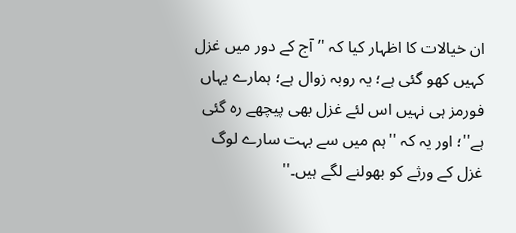ان خیالات کا اظہار کیا کہ '’آج کے دور میں غزل کہیں کھو گئی ہے؛ یہ روبہ زوال ہے؛ ہمارے یہاں فورمز ہی نہیں اس لئے غزل بھی پیچھے رہ گئی ہے''؛ اور یہ کہ ''ہم میں سے بہت سارے لوگ غزل کے ورثے کو بھولنے لگے ہیں۔''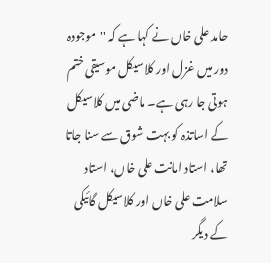حامد علی خاں نے کہا ہے کہ ''موجودہ دور میں غزل اور کلاسیکل موسیقی ختم ہوتی جا رہی ہے۔ ماضی میں کلاسیکل کے اساتذہ کو بہت شوق سے سنا جاتا تھا، استاد امانت علی خاں، استاد سلامت علی خاں اور کلاسیکل گائیکی کے دیگر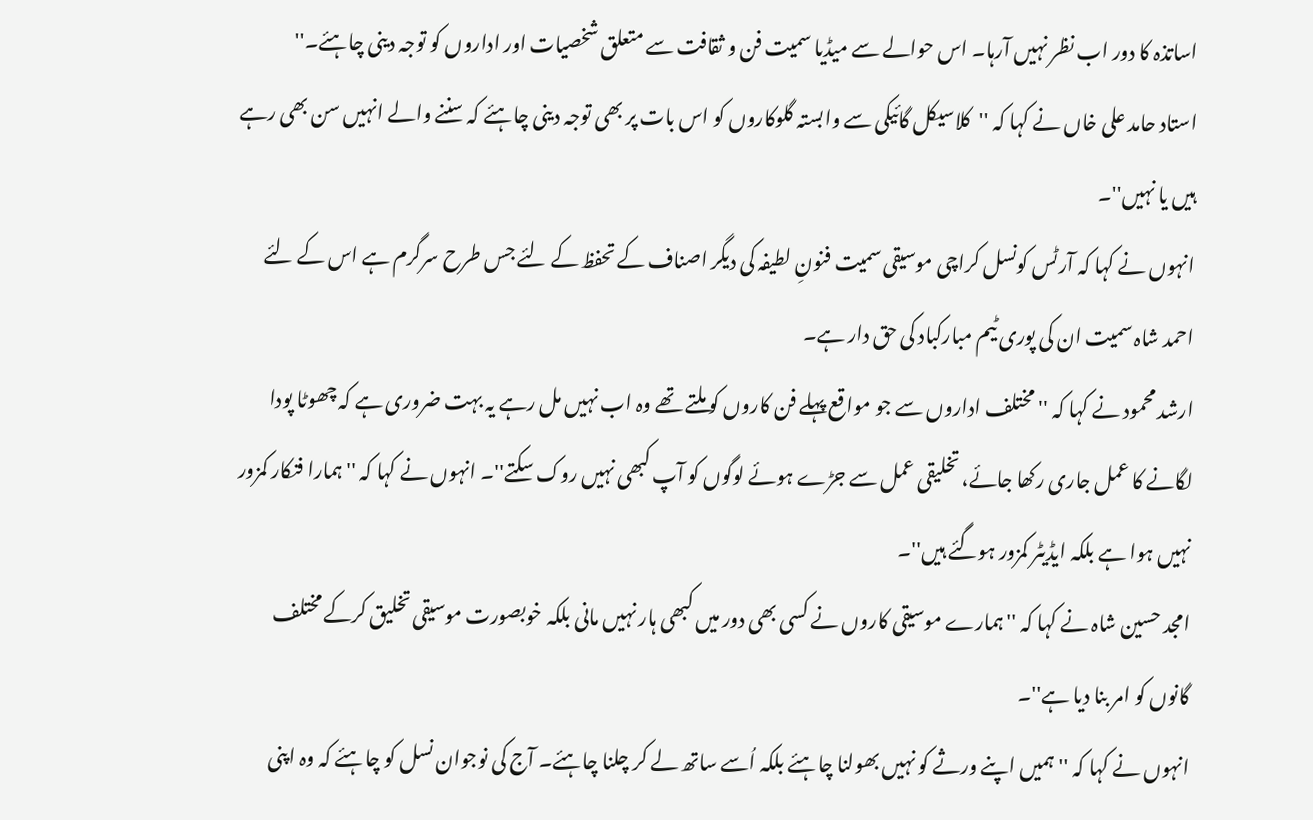اساتذہ کا دور اب نظر نہیں آرہا۔ اس حوالے سے میڈیا سمیت فن و ثقافت سے متعلق شخصیات اور اداروں کو توجہ دینی چاہئے۔''
استاد حامد علی خاں نے کہا کہ ''کلاسیکل گائیکی سے وابستہ گلوکاروں کو اس بات پر بھی توجہ دینی چاہئے کہ سننے والے انہیں سن بھی رہے ہیں یا نہیں''۔
انہوں نے کہا کہ آرٹس کونسل کراچی موسیقی سمیت فنونِ لطیفہ کی دیگر اصناف کے تحفظ کے لئے جس طرح سرگرم ہے اس کے لئے احمد شاہ سمیت ان کی پوری ٹیم مبارکباد کی حق دار ہے۔
ارشد محمود نے کہا کہ ''مختلف اداروں سے جو مواقع پہلے فن کاروں کو ملتے تھے وہ اب نہیں مل رہے یہ بہت ضروری ہے کہ چھوٹا پودا لگانے کا عمل جاری رکھا جائے، تخلیقی عمل سے جڑے ہوئے لوگوں کو آپ کبھی نہیں روک سکتے''۔ انہوں نے کہا کہ ''ہمارا فنکار کمزور نہیں ہوا ہے بلکہ ایڈیٹر کمزور ہوگئے ہیں''۔
امجد حسین شاہ نے کہا کہ ''ہمارے موسیقی کاروں نے کسی بھی دور میں کبھی ہار نہیں مانی بلکہ خوبصورت موسیقی تخلیق کرکے مختلف گانوں کو امر بنا دیا ہے''۔
انہوں نے کہا کہ ''ہمیں اپنے ورثے کو نہیں بھولنا چاہئے بلکہ اُسے ساتھ لے کر چلنا چاہئے۔ آج کی نوجوان نسل کو چاہئے کہ وہ اپنی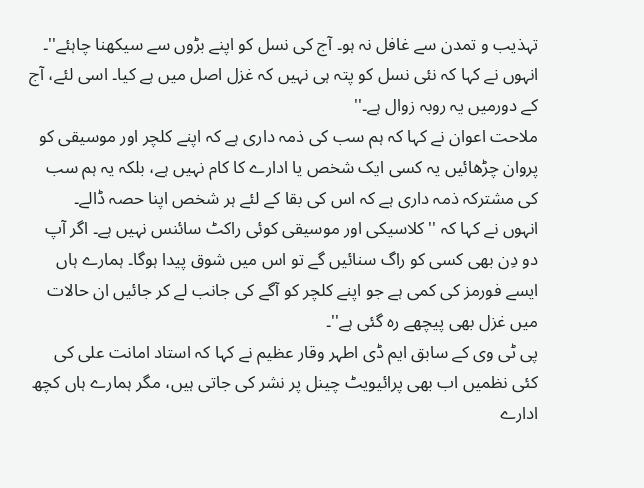تہذیب و تمدن سے غافل نہ ہو۔ آج کی نسل کو اپنے بڑوں سے سیکھنا چاہئے''۔ انہوں نے کہا کہ نئی نسل کو پتہ ہی نہیں کہ غزل اصل میں ہے کیا۔ اسی لئے، آج کے دورمیں یہ روبہ زوال ہے۔''
ملاحت اعوان نے کہا کہ ہم سب کی ذمہ داری ہے کہ اپنے کلچر اور موسیقی کو پروان چڑھائیں یہ کسی ایک شخص یا ادارے کا کام نہیں ہے، بلکہ یہ ہم سب کی مشترکہ ذمہ داری ہے کہ اس کی بقا کے لئے ہر شخص اپنا حصہ ڈالے۔
انہوں نے کہا کہ ''کلاسیکی اور موسیقی کوئی راکٹ سائنس نہیں ہے۔ اگر آپ دو دِن بھی کسی کو راگ سنائیں گے تو اس میں شوق پیدا ہوگا۔ ہمارے ہاں ایسے فورمز کی کمی ہے جو اپنے کلچر کو آگے کی جانب لے کر جائیں ان حالات میں غزل بھی پیچھے رہ گئی ہے''۔
پی ٹی وی کے سابق ایم ڈی اطہر وقار عظیم نے کہا کہ استاد امانت علی کی کئی نظمیں اب بھی پرائیویٹ چینل پر نشر کی جاتی ہیں، مگر ہمارے ہاں کچھ ادارے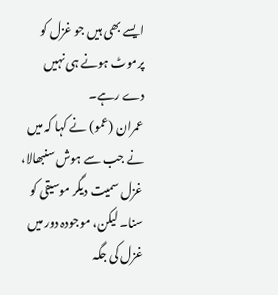ایسے بھی ہیں جو غزل کو پرموٹ ہونے ہی نہیں دے رہے۔
عمران (عمو) نے کہا کہ میں نے جب سے ہوش سنبھالا، غزل سمیت دیگر موسیقی کو سنا۔ لیکن، موجودہ دور میں غزل کی جگہ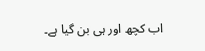اب کچھ اور ہی بن گیا ہے۔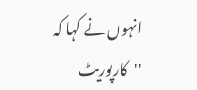انہوں نے کہا کہ ''کارپوریٹ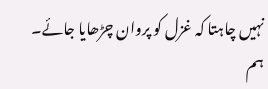نہیں چاہتا کہ غزل کو پروان چڑھایا جائے۔ ہم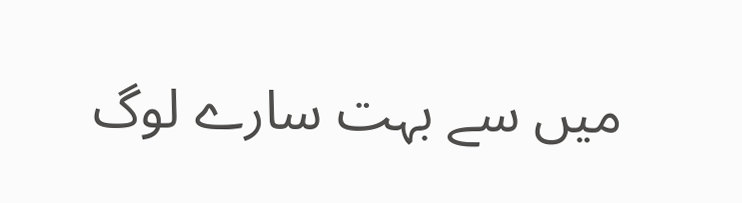میں سے بہت سارے لوگ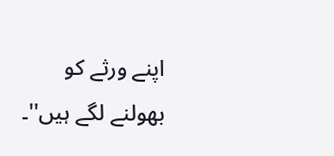اپنے ورثے کو بھولنے لگے ہیں''۔